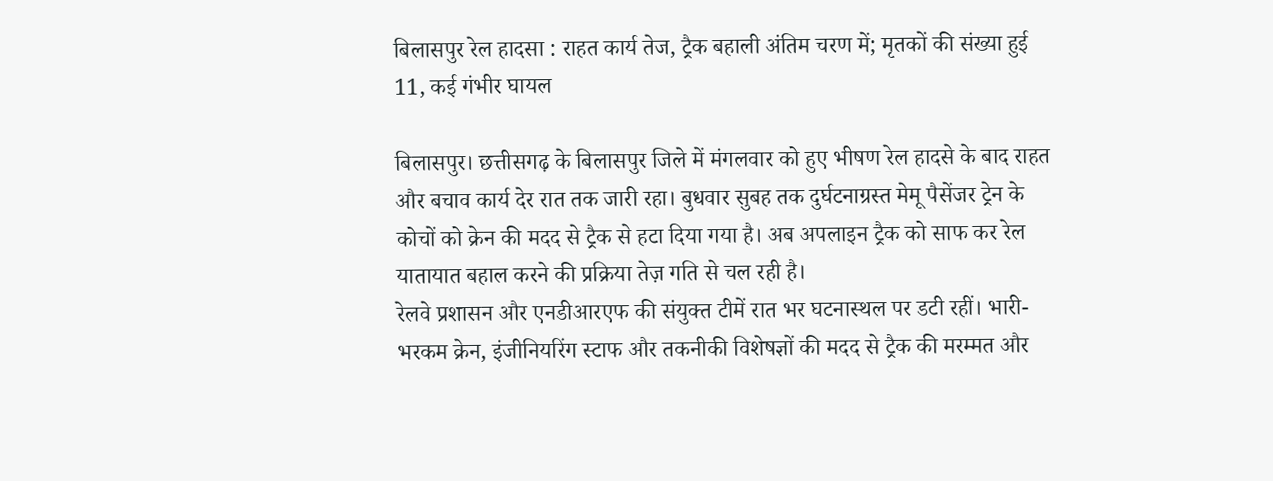बिलासपुर रेल हादसा : राहत कार्य तेज, ट्रैक बहाली अंतिम चरण में; मृतकों की संख्या हुई 11, कई गंभीर घायल

बिलासपुर। छत्तीसगढ़ के बिलासपुर जिले में मंगलवार को हुए भीषण रेल हादसे के बाद राहत और बचाव कार्य देर रात तक जारी रहा। बुधवार सुबह तक दुर्घटनाग्रस्त मेमू पैसेंजर ट्रेन के कोचों को क्रेन की मदद से ट्रैक से हटा दिया गया है। अब अपलाइन ट्रैक को साफ कर रेल यातायात बहाल करने की प्रक्रिया तेज़ गति से चल रही है।
रेलवे प्रशासन और एनडीआरएफ की संयुक्त टीमें रात भर घटनास्थल पर डटी रहीं। भारी-भरकम क्रेन, इंजीनियरिंग स्टाफ और तकनीकी विशेषज्ञों की मदद से ट्रैक की मरम्मत और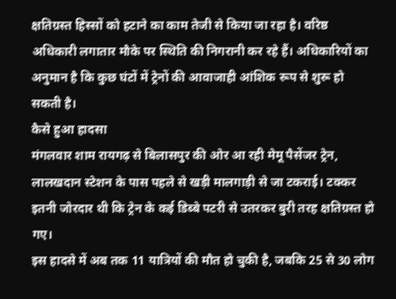क्षतिग्रस्त हिस्सों को हटाने का काम तेजी से किया जा रहा है। वरिष्ठ अधिकारी लगातार मौके पर स्थिति की निगरानी कर रहे हैं। अधिकारियों का अनुमान है कि कुछ घंटों में ट्रेनों की आवाजाही आंशिक रूप से शुरू हो सकती है।
कैसे हुआ हादसा
मंगलवार शाम रायगढ़ से बिलासपुर की ओर आ रही मेमू पैसेंजर ट्रेन, लालखदान स्टेशन के पास पहले से खड़ी मालगाड़ी से जा टकराई। टक्कर इतनी जोरदार थी कि ट्रेन के कई डिब्बे पटरी से उतरकर बुरी तरह क्षतिग्रस्त हो गए।
इस हादसे में अब तक 11 यात्रियों की मौत हो चुकी है, जबकि 25 से 30 लोग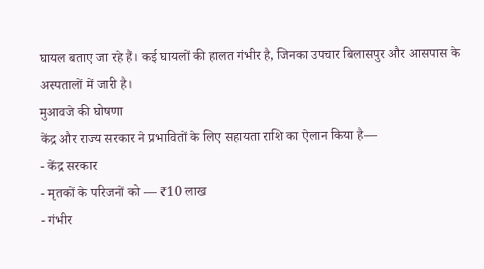घायल बताए जा रहे हैं। कई घायलों की हालत गंभीर है, जिनका उपचार बिलासपुर और आसपास के अस्पतालों में जारी है।
मुआवजे की घोषणा
केंद्र और राज्य सरकार ने प्रभावितों के लिए सहायता राशि का ऐलान किया है—
- केंद्र सरकार
- मृतकों के परिजनों को — ₹10 लाख
- गंभीर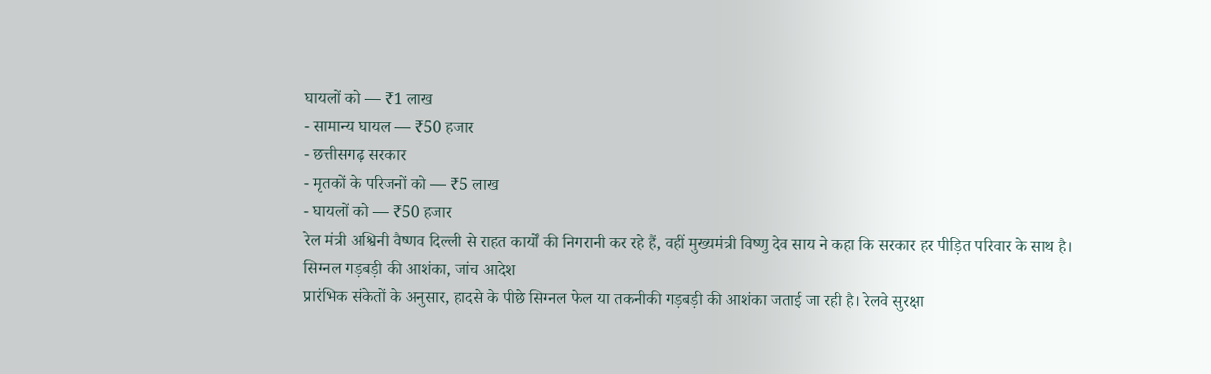घायलों को — ₹1 लाख
- सामान्य घायल — ₹50 हजार
- छत्तीसगढ़ सरकार
- मृतकों के परिजनों को — ₹5 लाख
- घायलों को — ₹50 हजार
रेल मंत्री अश्विनी वैष्णव दिल्ली से राहत कार्यों की निगरानी कर रहे हैं, वहीं मुख्यमंत्री विष्णु देव साय ने कहा कि सरकार हर पीड़ित परिवार के साथ है।
सिग्नल गड़बड़ी की आशंका, जांच आदेश
प्रारंभिक संकेतों के अनुसार, हादसे के पीछे सिग्नल फेल या तकनीकी गड़बड़ी की आशंका जताई जा रही है। रेलवे सुरक्षा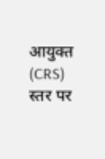आयुक्त (CRS) स्तर पर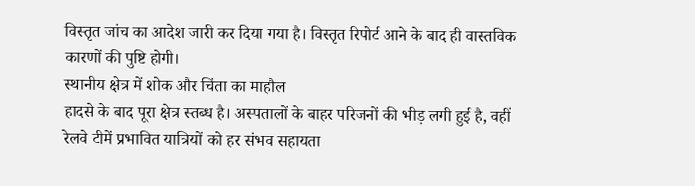विस्तृत जांच का आदेश जारी कर दिया गया है। विस्तृत रिपोर्ट आने के बाद ही वास्तविक कारणों की पुष्टि होगी।
स्थानीय क्षेत्र में शोक और चिंता का माहौल
हादसे के बाद पूरा क्षेत्र स्तब्ध है। अस्पतालों के बाहर परिजनों की भीड़ लगी हुई है, वहीं रेलवे टीमें प्रभावित यात्रियों को हर संभव सहायता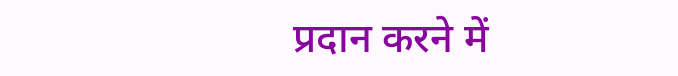प्रदान करने में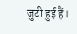जुटी हुई हैं।